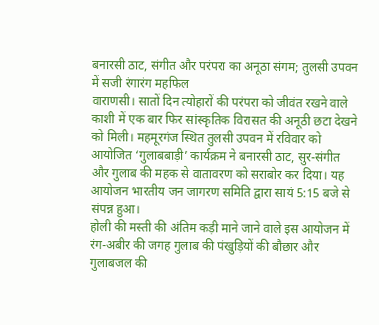बनारसी ठाट, संगीत और परंपरा का अनूठा संगम; तुलसी उपवन में सजी रंगारंग महफिल
वाराणसी। सातों दिन त्योहारों की परंपरा को जीवंत रखने वाले काशी में एक बार फिर सांस्कृतिक विरासत की अनूठी छटा देखने को मिली। महमूरगंज स्थित तुलसी उपवन में रविवार को आयोजित ‘गुलाबबाड़ी’ कार्यक्रम ने बनारसी ठाट, सुर-संगीत और गुलाब की महक से वातावरण को सराबोर कर दिया। यह आयोजन भारतीय जन जागरण समिति द्वारा सायं 5:15 बजे से संपन्न हुआ।
होली की मस्ती की अंतिम कड़ी माने जाने वाले इस आयोजन में रंग-अबीर की जगह गुलाब की पंखुड़ियों की बौछार और गुलाबजल की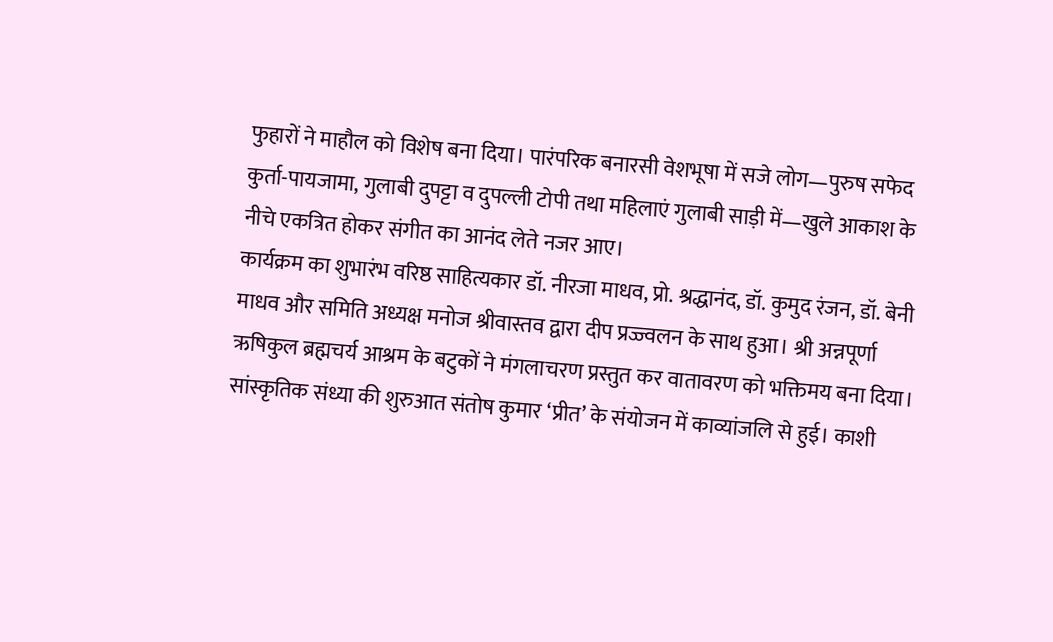फुहारों ने माहौल को विशेष बना दिया। पारंपरिक बनारसी वेशभूषा में सजे लोग—पुरुष सफेद कुर्ता-पायजामा, गुलाबी दुपट्टा व दुपल्ली टोपी तथा महिलाएं गुलाबी साड़ी में—खुले आकाश के नीचे एकत्रित होकर संगीत का आनंद लेते नजर आए।
कार्यक्रम का शुभारंभ वरिष्ठ साहित्यकार डॉ. नीरजा माधव, प्रो. श्रद्धानंद, डॉ. कुमुद रंजन, डॉ. बेनी माधव और समिति अध्यक्ष मनोज श्रीवास्तव द्वारा दीप प्रज्ज्वलन के साथ हुआ। श्री अन्नपूर्णा ऋषिकुल ब्रह्मचर्य आश्रम के बटुकों ने मंगलाचरण प्रस्तुत कर वातावरण को भक्तिमय बना दिया।
सांस्कृतिक संध्या की शुरुआत संतोष कुमार ‘प्रीत’ के संयोजन में काव्यांजलि से हुई। काशी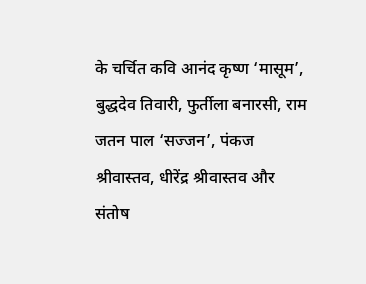के चर्चित कवि आनंद कृष्ण ‘मासूम’, बुद्धदेव तिवारी, फुर्तीला बनारसी, राम जतन पाल ‘सज्जन’, पंकज श्रीवास्तव, धीरेंद्र श्रीवास्तव और संतोष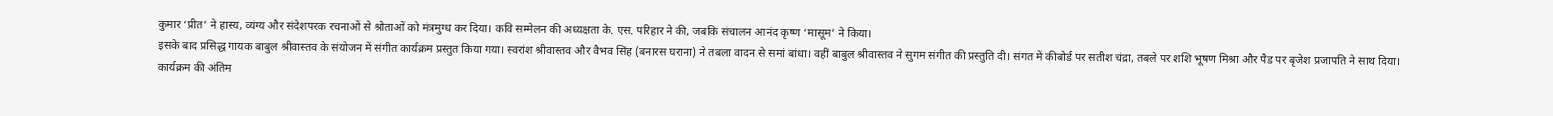कुमार ‘प्रीत’ ने हास्य, व्यंग्य और संदेशपरक रचनाओं से श्रोताओं को मंत्रमुग्ध कर दिया। कवि सम्मेलन की अध्यक्षता के. एस. परिहार ने की, जबकि संचालन आनंद कृष्ण ‘मासूम’ ने किया।
इसके बाद प्रसिद्ध गायक बाबुल श्रीवास्तव के संयोजन में संगीत कार्यक्रम प्रस्तुत किया गया। स्वरांश श्रीवास्तव और वैभव सिंह (बनारस घराना) ने तबला वादन से समां बांधा। वहीं बाबुल श्रीवास्तव ने सुगम संगीत की प्रस्तुति दी। संगत में कीबोर्ड पर सतीश चंद्रा, तबले पर शशि भूषण मिश्रा और पैड पर बृजेश प्रजापति ने साथ दिया।
कार्यक्रम की अंतिम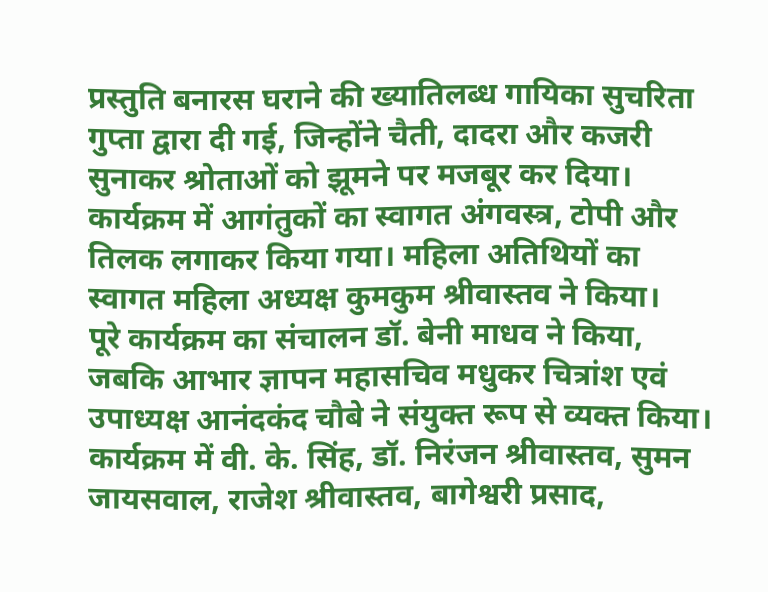प्रस्तुति बनारस घराने की ख्यातिलब्ध गायिका सुचरिता गुप्ता द्वारा दी गई, जिन्होंने चैती, दादरा और कजरी सुनाकर श्रोताओं को झूमने पर मजबूर कर दिया।
कार्यक्रम में आगंतुकों का स्वागत अंगवस्त्र, टोपी और तिलक लगाकर किया गया। महिला अतिथियों का स्वागत महिला अध्यक्ष कुमकुम श्रीवास्तव ने किया।
पूरे कार्यक्रम का संचालन डॉ. बेनी माधव ने किया, जबकि आभार ज्ञापन महासचिव मधुकर चित्रांश एवं उपाध्यक्ष आनंदकंद चौबे ने संयुक्त रूप से व्यक्त किया।
कार्यक्रम में वी. के. सिंह, डॉ. निरंजन श्रीवास्तव, सुमन जायसवाल, राजेश श्रीवास्तव, बागेश्वरी प्रसाद,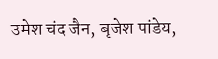उमेश चंद जैन, बृजेश पांडेय,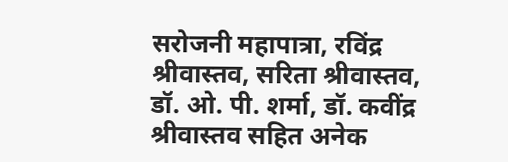सरोजनी महापात्रा, रविंद्र श्रीवास्तव, सरिता श्रीवास्तव, डॉ. ओ. पी. शर्मा, डॉ. कवींद्र श्रीवास्तव सहित अनेक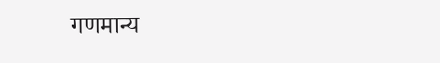गणमान्य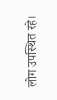लोग उपस्थित रहे।